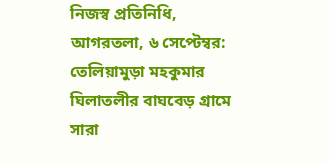নিজস্ব প্রতিনিধি, আগরতলা, ৬ সেপ্টেম্বর: তেলিয়ামুড়া মহকুমার ঘিলাতলীর বাঘবেড় গ্রামে সারা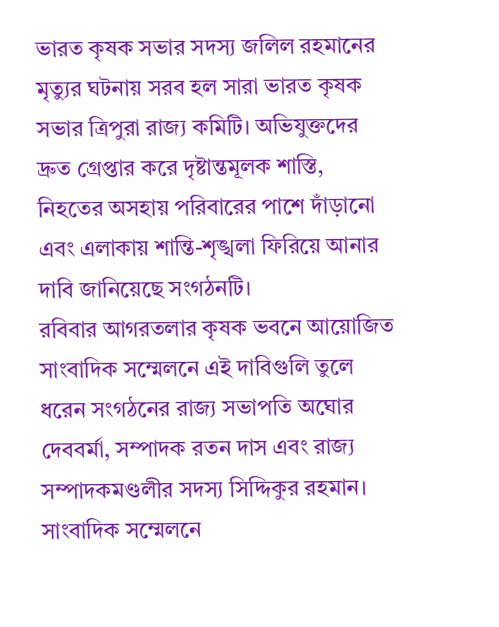ভারত কৃষক সভার সদস্য জলিল রহমানের মৃত্যুর ঘটনায় সরব হল সারা ভারত কৃষক সভার ত্রিপুরা রাজ্য কমিটি। অভিযুক্তদের দ্রুত গ্রেপ্তার করে দৃষ্টান্তমূলক শাস্তি, নিহতের অসহায় পরিবারের পাশে দাঁড়ানো এবং এলাকায় শান্তি-শৃঙ্খলা ফিরিয়ে আনার দাবি জানিয়েছে সংগঠনটি।
রবিবার আগরতলার কৃষক ভবনে আয়োজিত সাংবাদিক সম্মেলনে এই দাবিগুলি তুলে ধরেন সংগঠনের রাজ্য সভাপতি অঘোর দেববর্মা, সম্পাদক রতন দাস এবং রাজ্য সম্পাদকমণ্ডলীর সদস্য সিদ্দিকুর রহমান। সাংবাদিক সম্মেলনে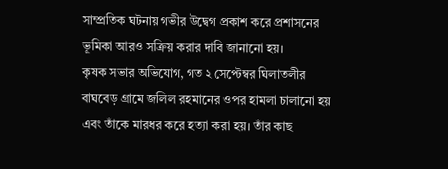সাম্প্রতিক ঘটনায় গভীর উদ্বেগ প্রকাশ করে প্রশাসনের ভূমিকা আরও সক্রিয় করার দাবি জানানো হয়।
কৃষক সভার অভিযোগ, গত ২ সেপ্টেম্বর ঘিলাতলীর বাঘবেড় গ্রামে জলিল রহমানের ওপর হামলা চালানো হয় এবং তাঁকে মারধর করে হত্যা করা হয়। তাঁর কাছ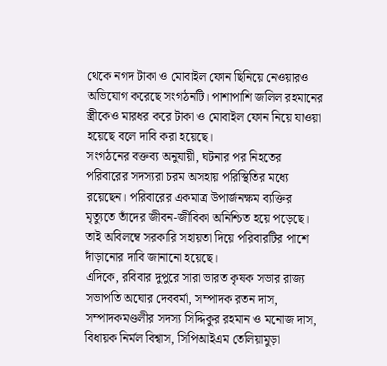থেকে নগদ টাকা ও মোবাইল ফোন ছিনিয়ে নেওয়ারও অভিযোগ করেছে সংগঠনটি। পাশাপাশি জলিল রহমানের স্ত্রীকেও মারধর করে টাকা ও মোবাইল ফোন নিয়ে যাওয়া হয়েছে বলে দাবি করা হয়েছে।
সংগঠনের বক্তব্য অনুযায়ী, ঘটনার পর নিহতের পরিবারের সদস্যরা চরম অসহায় পরিস্থিতির মধ্যে রয়েছেন। পরিবারের একমাত্র উপার্জনক্ষম ব্যক্তির মৃত্যুতে তাঁদের জীবন-জীবিকা অনিশ্চিত হয়ে পড়েছে। তাই অবিলম্বে সরকারি সহায়তা দিয়ে পরিবারটির পাশে দাঁড়ানোর দাবি জানানো হয়েছে।
এদিকে, রবিবার দুপুরে সারা ভারত কৃষক সভার রাজ্য সভাপতি অঘোর দেববর্মা, সম্পাদক রতন দাস, সম্পাদকমণ্ডলীর সদস্য সিদ্দিকুর রহমান ও মনোজ দাস, বিধায়ক নির্মল বিশ্বাস, সিপিআইএম তেলিয়ামুড়া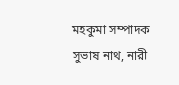মহকুমা সম্পাদক সুভাষ নাথ, নারী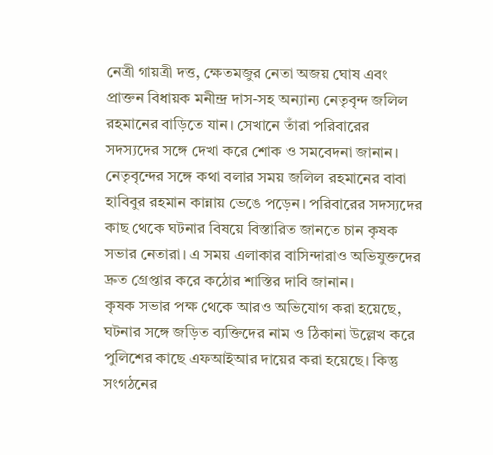নেত্রী গায়ত্রী দত্ত, ক্ষেতমজুর নেতা অজয় ঘোষ এবং প্রাক্তন বিধায়ক মনীন্দ্র দাস-সহ অন্যান্য নেতৃবৃন্দ জলিল রহমানের বাড়িতে যান। সেখানে তাঁরা পরিবারের সদস্যদের সঙ্গে দেখা করে শোক ও সমবেদনা জানান।
নেতৃবৃন্দের সঙ্গে কথা বলার সময় জলিল রহমানের বাবা হাবিবুর রহমান কান্নায় ভেঙে পড়েন। পরিবারের সদস্যদের কাছ থেকে ঘটনার বিষয়ে বিস্তারিত জানতে চান কৃষক সভার নেতারা। এ সময় এলাকার বাসিন্দারাও অভিযুক্তদের দ্রুত গ্রেপ্তার করে কঠোর শাস্তির দাবি জানান।
কৃষক সভার পক্ষ থেকে আরও অভিযোগ করা হয়েছে, ঘটনার সঙ্গে জড়িত ব্যক্তিদের নাম ও ঠিকানা উল্লেখ করে পুলিশের কাছে এফআইআর দায়ের করা হয়েছে। কিন্তু সংগঠনের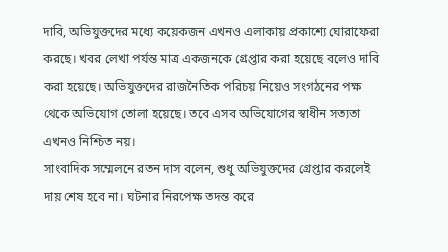দাবি, অভিযুক্তদের মধ্যে কয়েকজন এখনও এলাকায় প্রকাশ্যে ঘোরাফেরা করছে। খবর লেখা পর্যন্ত মাত্র একজনকে গ্রেপ্তার করা হয়েছে বলেও দাবি করা হয়েছে। অভিযুক্তদের রাজনৈতিক পরিচয় নিয়েও সংগঠনের পক্ষ থেকে অভিযোগ তোলা হয়েছে। তবে এসব অভিযোগের স্বাধীন সত্যতা এখনও নিশ্চিত নয়।
সাংবাদিক সম্মেলনে রতন দাস বলেন, শুধু অভিযুক্তদের গ্রেপ্তার করলেই দায় শেষ হবে না। ঘটনার নিরপেক্ষ তদন্ত করে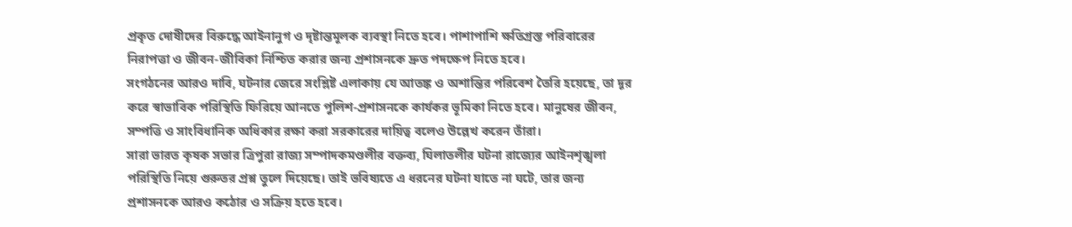প্রকৃত দোষীদের বিরুদ্ধে আইনানুগ ও দৃষ্টান্তমূলক ব্যবস্থা নিতে হবে। পাশাপাশি ক্ষতিগ্রস্ত পরিবারের নিরাপত্তা ও জীবন-জীবিকা নিশ্চিত করার জন্য প্রশাসনকে দ্রুত পদক্ষেপ নিতে হবে।
সংগঠনের আরও দাবি, ঘটনার জেরে সংশ্লিষ্ট এলাকায় যে আতঙ্ক ও অশান্তির পরিবেশ তৈরি হয়েছে, তা দূর করে স্বাভাবিক পরিস্থিতি ফিরিয়ে আনতে পুলিশ-প্রশাসনকে কার্যকর ভূমিকা নিতে হবে। মানুষের জীবন, সম্পত্তি ও সাংবিধানিক অধিকার রক্ষা করা সরকারের দায়িত্ব বলেও উল্লেখ করেন তাঁরা।
সারা ভারত কৃষক সভার ত্রিপুরা রাজ্য সম্পাদকমণ্ডলীর বক্তব্য, ঘিলাতলীর ঘটনা রাজ্যের আইনশৃঙ্খলা পরিস্থিতি নিয়ে গুরুতর প্রশ্ন তুলে দিয়েছে। তাই ভবিষ্যতে এ ধরনের ঘটনা যাতে না ঘটে, তার জন্য প্রশাসনকে আরও কঠোর ও সক্রিয় হতে হবে।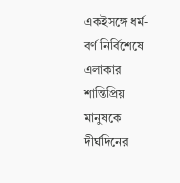একইসঙ্গে ধর্ম-বর্ণ নির্বিশেষে এলাকার শান্তিপ্রিয় মানুষকে দীর্ঘদিনের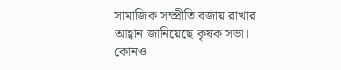সামাজিক সম্প্রীতি বজায় রাখার আহ্বান জানিয়েছে কৃষক সভা। কোনও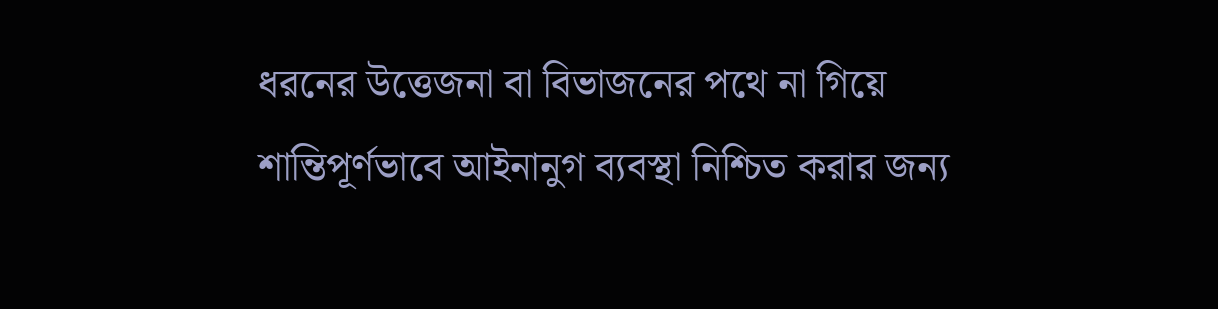ধরনের উত্তেজনা বা বিভাজনের পথে না গিয়ে শান্তিপূর্ণভাবে আইনানুগ ব্যবস্থা নিশ্চিত করার জন্য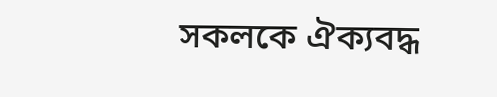সকলকে ঐক্যবদ্ধ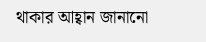থাকার আহ্বান জানানো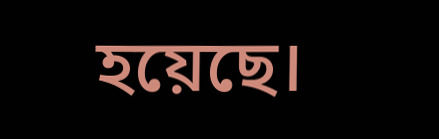হয়েছে।